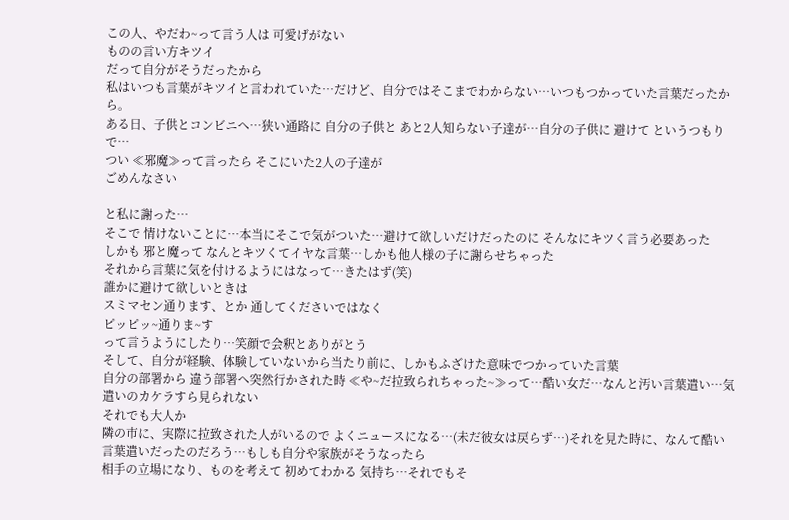この人、やだわ~って言う人は 可愛げがない
ものの言い方キツイ
だって自分がそうだったから
私はいつも言葉がキツイと言われていた…だけど、自分ではそこまでわからない…いつもつかっていた言葉だったから。
ある日、子供とコンビニへ…狭い通路に 自分の子供と あと2人知らない子達が…自分の子供に 避けて というつもりで…
つい ≪邪魔≫って言ったら そこにいた2人の子達が
ごめんなさい

と私に謝った…
そこで 情けないことに…本当にそこで気がついた…避けて欲しいだけだったのに そんなにキツく言う必要あった
しかも 邪と魔って なんとキツくてイヤな言葉…しかも他人様の子に謝らせちゃった
それから言葉に気を付けるようにはなって…きたはず(笑)
誰かに避けて欲しいときは
スミマセン通ります、とか 通してくださいではなく
ピッピッ~通りま~す
って言うようにしたり…笑顔で会釈とありがとう
そして、自分が経験、体験していないから当たり前に、しかもふざけた意味でつかっていた言葉
自分の部署から 違う部署へ突然行かされた時 ≪や~だ拉致られちゃった~≫って…酷い女だ…なんと汚い言葉遣い…気遣いのカケラすら見られない
それでも大人か
隣の市に、実際に拉致された人がいるので よくニュースになる…(未だ彼女は戻らず…)それを見た時に、なんて酷い言葉遣いだったのだろう…もしも自分や家族がそうなったら
相手の立場になり、ものを考えて 初めてわかる 気持ち…それでもそ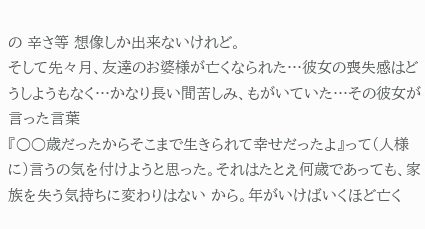の 辛さ等 想像しか出来ないけれど。
そして先々月、友達のお婆様が亡くなられた…彼女の喪失感はどうしようもなく…かなり長い間苦しみ、もがいていた…その彼女が言った言葉
『○○歳だったからそこまで生きられて幸せだったよ』って(人様に)言うの気を付けようと思った。それはたとえ何歳であっても、家族を失う気持ちに変わりはない から。年がいけばいくほど亡く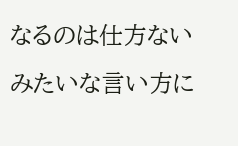なるのは仕方ないみたいな言い方に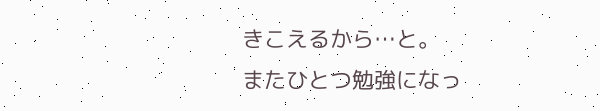きこえるから…と。
またひとつ勉強になっ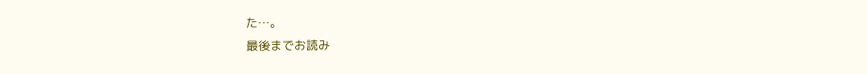た…。
最後までお読み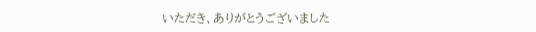いただき、ありがとうございました